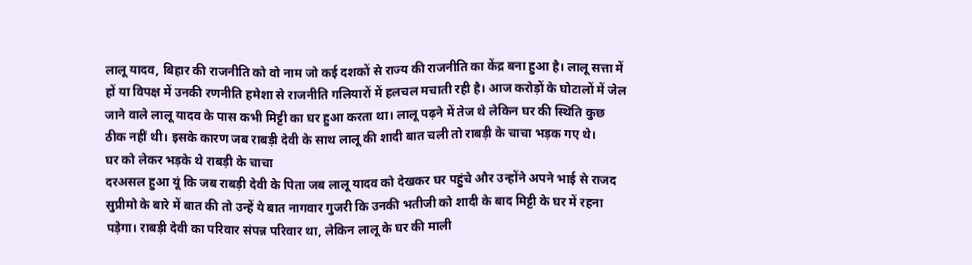लालू यादव, बिहार की राजनीति को वो नाम जो कई दशकों से राज्य की राजनीति का केंद्र बना हुआ है। लालू सत्ता में हों या विपक्ष में उनकी रणनीति हमेशा से राजनीति गलियारों में हलचल मचाती रही है। आज करोड़ों के घोटालों में जेल जाने वाले लालू यादव के पास कभी मिट्टी का घर हुआ करता था। लालू पढ़ने में तेज थे लेकिन घर की स्थिति कुछ ठीक नहीं थी। इसके कारण जब राबड़ी देवी के साथ लालू की शादी बात चली तो राबड़ी के चाचा भड़क गए थे।
घर को लेकर भड़के थे राबड़ी के चाचा
दरअसल हुआ यूं कि जब राबड़ी देवी के पिता जब लालू यादव को देखकर घर पहुंचे और उन्होंने अपने भाई से राजद सुप्रीमो के बारे में बात की तो उन्हें ये बात नागवार गुजरी कि उनकी भतीजी को शादी के बाद मिट्टी के घर में रहना पड़ेगा। राबड़ी देवी का परिवार संपन्न परिवार था, लेकिन लालू के घर की माली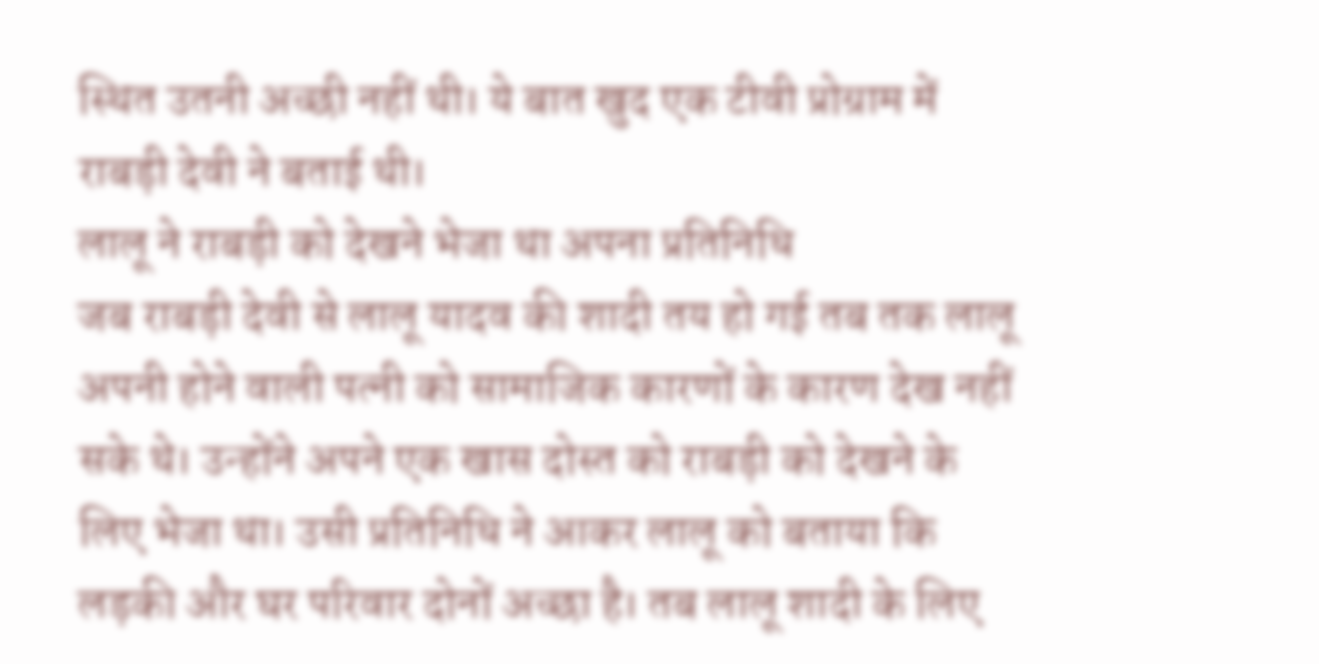स्थित उतनी अच्छी नहीं थी। ये बात खुद एक टीवी प्रोग्राम में राबड़ी देवी ने बताई थी।
लालू ने राबड़ी को देखने भेजा था अपना प्रतिनिधि
जब राबड़ी देवी से लालू यादव की शादी तय हो गई तब तक लालू अपनी होने वाली पत्नी को सामाजिक कारणों के कारण देख नहीं सके थे। उन्होंने अपने एक खास दोस्त को राबड़ी को देखने के लिए भेजा था। उसी प्रतिनिधि ने आकर लालू को बताया कि लड़की और घर परिवार दोनों अच्छा है। तब लालू शादी के लिए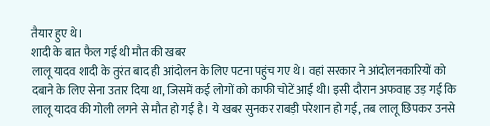तैयार हुए थे।
शादी के बात फैल गई थी मौत की खबर
लालू यादव शादी के तुरंत बाद ही आंदोलन के लिए पटना पहुंच गए थे। वहां सरकार ने आंदोलनकारियों को दबाने के लिए सेना उतार दिया था, जिसमें कई लोगों को काफी चोटें आईं थी। इसी दौरान अफवाह उड़ गई कि लालू यादव की गोली लगने से मौत हो गई है। ये खबर सुनकर राबड़ी परेशान हो गई, तब लालू छिपकर उनसे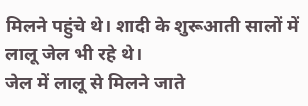मिलने पहुंचे थे। शादी के शुरूआती सालों में लालू जेल भी रहे थे।
जेल में लालू से मिलने जाते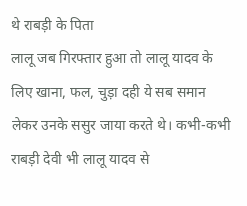थे राबड़ी के पिता
लालू जब गिरफ्तार हुआ तो लालू यादव के लिए खाना, फल, चुड़ा दही ये सब समान लेकर उनके ससुर जाया करते थे। कभी-कभी राबड़ी देवी भी लालू यादव से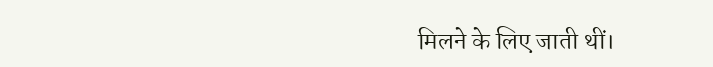मिलने के लिए जाती थीं।